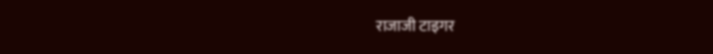राजाजी टाइगर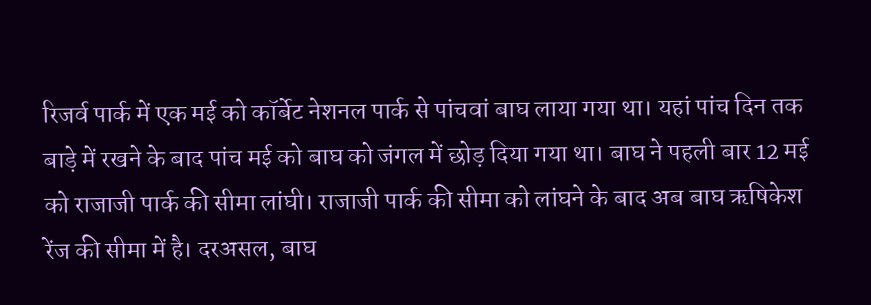रिजर्व पार्क में एक मई को कॉर्बेट नेशनल पार्क से पांचवां बाघ लाया गया था। यहां पांच दिन तक बाड़े में रखने के बाद पांच मई को बाघ को जंगल में छोड़ दिया गया था। बाघ ने पहली बार 12 मई को राजाजी पार्क की सीमा लांघी। राजाजी पार्क की सीमा को लांघने के बाद अब बाघ ऋषिकेश रेंज की सीमा में है। दरअसल, बाघ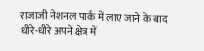राजाजी नेशनल पार्क में लाए जाने के बाद धीरे-धीरे अपने क्षेत्र में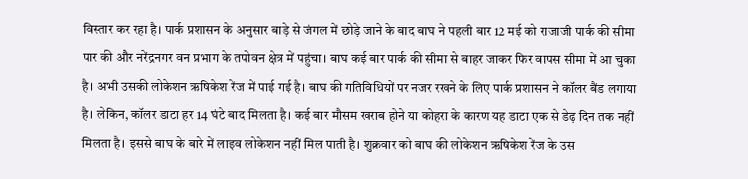विस्तार कर रहा है। पार्क प्रशासन के अनुसार बाड़े से जंगल में छोड़े जाने के बाद बाघ ने पहली बार 12 मई को राजाजी पार्क की सीमा पार की और नरेंद्रनगर वन प्रभाग के तपोवन क्षेत्र में पहुंचा। बाघ कई बार पार्क की सीमा से बाहर जाकर फिर वापस सीमा में आ चुका है। अभी उसकी लोकेशन ऋषिकेश रेंज में पाई गई है। बाघ की गतिविधियों पर नजर रखने के लिए पार्क प्रशासन ने कॉलर बैंड लगाया है। लेकिन, कॉलर डाटा हर 14 घंटे बाद मिलता है। कई बार मौसम खराब होने या कोहरा के कारण यह डाटा एक से डेढ़ दिन तक नहीं मिलता है। इससे बाघ के बारे में लाइव लोकेशन नहीं मिल पाती है। शुक्रवार को बाघ की लोकेशन ऋषिकेश रेंज के उस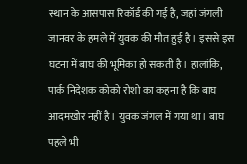स्थान के आसपास रिकॉर्ड की गई है, जहां जंगली जानवर के हमले में युवक की मौत हुई है। इससे इस घटना में बाघ की भूमिका हो सकती है। हालांकि, पार्क निदेशक कोको रोशो का कहना है कि बाघ आदमखोर नहीं है। युवक जंगल में गया था। बाघ पहले भी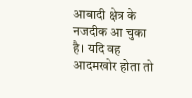आबादी क्षेत्र के नजदीक आ चुका है। यदि वह आदमखोर होता तो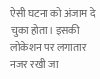ऐसी घटना को अंजाम दे चुका होता। इसकी लोकेशन पर लगातार नजर रखी जा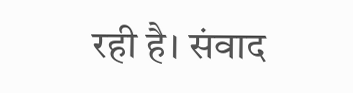रही है। संवाद